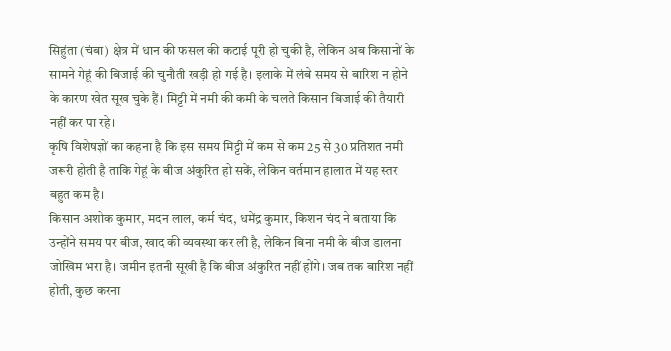सिहुंता (चंबा) क्षेत्र में धान की फसल की कटाई पूरी हो चुकी है, लेकिन अब किसानों के सामने गेहूं की बिजाई की चुनौती खड़ी हो गई है। इलाके में लंबे समय से बारिश न होने के कारण खेत सूख चुके हैं। मिट्टी में नमी की कमी के चलते किसान बिजाई की तैयारी नहीं कर पा रहे।
कृषि विशेषज्ञों का कहना है कि इस समय मिट्टी में कम से कम 25 से 30 प्रतिशत नमी जरूरी होती है ताकि गेहूं के बीज अंकुरित हो सकें, लेकिन वर्तमान हालात में यह स्तर बहुत कम है।
किसान अशोक कुमार, मदन लाल, कर्म चंद, धमेंद्र कुमार, किशन चंद ने बताया कि उन्होंने समय पर बीज, खाद की व्यवस्था कर ली है, लेकिन बिना नमी के बीज डालना जोखिम भरा है। जमीन इतनी सूखी है कि बीज अंकुरित नहीं होंगे। जब तक बारिश नहीं होती, कुछ करना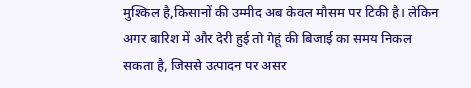मुश्किल है,किसानों की उम्मीद अब केवल मौसम पर टिकी है। लेकिन अगर बारिश में और देरी हुई तो गेहूं की बिजाई का समय निकल सकता है, जिससे उत्पादन पर असर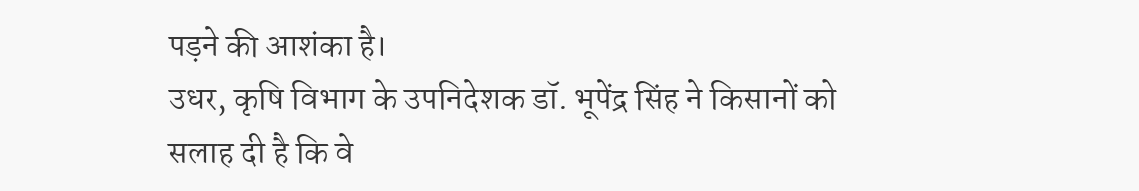पड़ने की आशंका है।
उधर, कृषि विभाग के उपनिदेशक डॉ. भूपेंद्र सिंह ने किसानों को सलाह दी है कि वे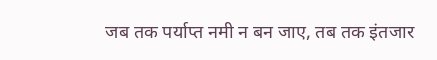जब तक पर्याप्त नमी न बन जाए, तब तक इंतजार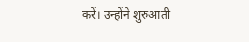करें। उन्होंने शुरुआती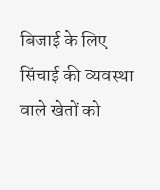बिजाई के लिए सिंचाई की व्यवस्था वाले खेतों को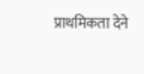प्राथमिकता देने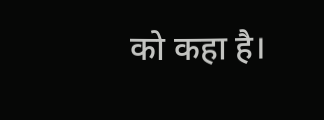को कहा है।